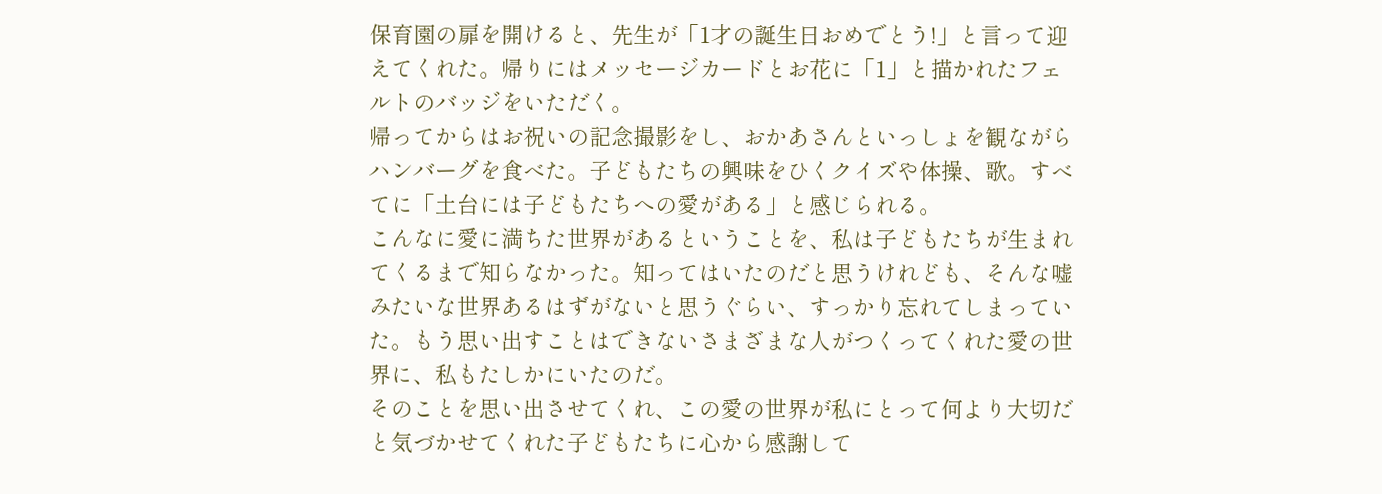保育園の扉を開けると、先生が「1才の誕生日おめでとう!」と言って迎えてくれた。帰りにはメッセージカードとお花に「1」と描かれたフェルトのバッジをいただく。
帰ってからはお祝いの記念撮影をし、おかあさんといっしょを観ながらハンバーグを食べた。子どもたちの興味をひくクイズや体操、歌。すべてに「土台には子どもたちへの愛がある」と感じられる。
こんなに愛に満ちた世界があるということを、私は子どもたちが生まれてくるまで知らなかった。知ってはいたのだと思うけれども、そんな嘘みたいな世界あるはずがないと思うぐらい、すっかり忘れてしまっていた。もう思い出すことはできないさまざまな人がつくってくれた愛の世界に、私もたしかにいたのだ。
そのことを思い出させてくれ、この愛の世界が私にとって何より大切だと気づかせてくれた子どもたちに心から感謝して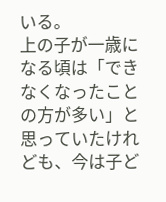いる。
上の子が一歳になる頃は「できなくなったことの方が多い」と思っていたけれども、今は子ど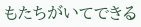もたちがいてできる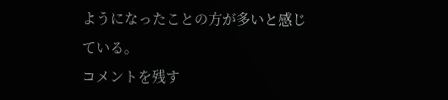ようになったことの方が多いと感じている。
コメントを残す